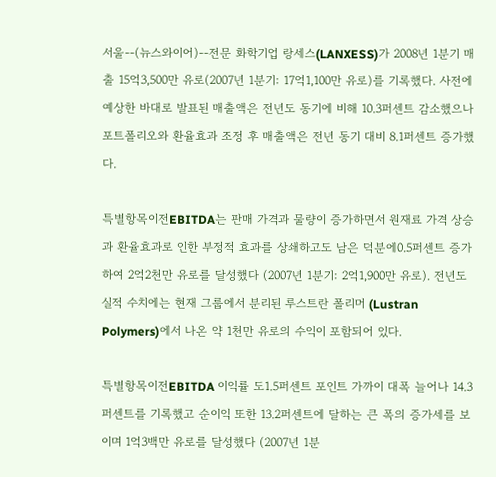서울--(뉴스와이어)--전문 화학기업 랑세스(LANXESS)가 2008년 1분기 매출 15억3,500만 유로(2007년 1분기: 17억1,100만 유로)를 기록했다. 사전에 예상한 바대로 발표된 매출액은 전년도 동기에 비해 10.3퍼센트 감소했으나 포트폴리오와 환율효과 조정 후 매출액은 전년 동기 대비 8.1퍼센트 증가했다.

특별항목이전EBITDA는 판매 가격과 물량이 증가하면서 원재료 가격 상승과 환율효과로 인한 부정적 효과를 상쇄하고도 남은 덕분에0.5퍼센트 증가하여 2억2천만 유로를 달성했다 (2007년 1분기: 2억1,900만 유로). 전년도 실적 수치에는 현재 그룹에서 분리된 루스트란 폴리머 (Lustran Polymers)에서 나온 약 1천만 유로의 수익이 포함되어 있다.

특별항목이전EBITDA 이익률 도1.5퍼센트 포인트 가까이 대폭 늘어나 14.3퍼센트를 기록했고 순이익 또한 13.2퍼센트에 달하는 큰 폭의 증가세를 보이며 1억3백만 유로를 달성했다 (2007년 1분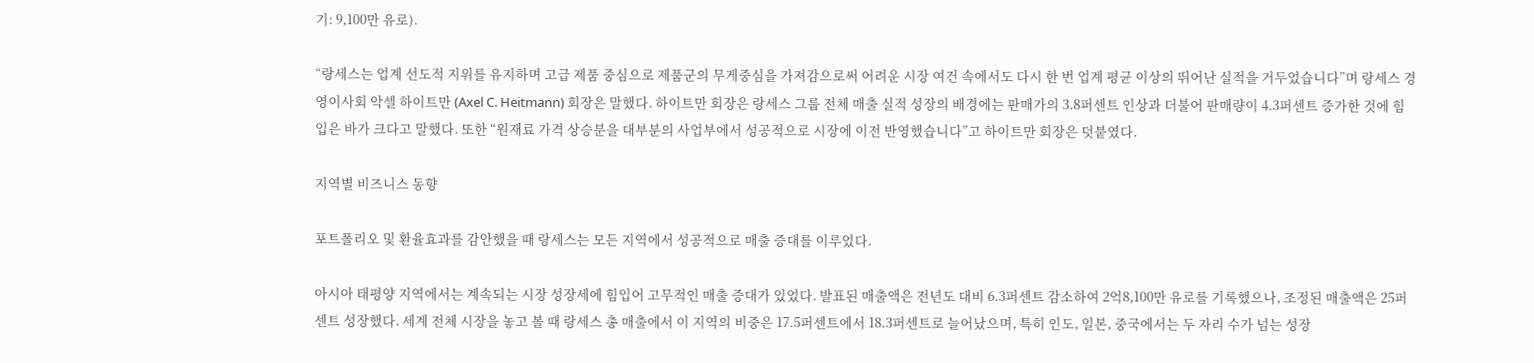기: 9,100만 유로).

“랑세스는 업계 선도적 지위를 유지하며 고급 제품 중심으로 제품군의 무게중심을 가져감으로써 어려운 시장 여건 속에서도 다시 한 번 업계 평균 이상의 뛰어난 실적을 거두었습니다”며 랑세스 경영이사회 악셀 하이트만 (Axel C. Heitmann) 회장은 말했다. 하이트만 회장은 랑세스 그룹 전체 매출 실적 성장의 배경에는 판매가의 3.8퍼센트 인상과 더불어 판매량이 4.3퍼센트 증가한 것에 힘입은 바가 크다고 말했다. 또한 “원재료 가격 상승분을 대부분의 사업부에서 성공적으로 시장에 이전 반영했습니다”고 하이트만 회장은 덧붙였다.

지역별 비즈니스 동향

포트폴리오 및 환율효과를 감안했을 때 랑세스는 모든 지역에서 성공적으로 매출 증대를 이루었다.

아시아 태평양 지역에서는 계속되는 시장 성장세에 힘입어 고무적인 매출 증대가 있었다. 발표된 매출액은 전년도 대비 6.3퍼센트 감소하여 2억8,100만 유로를 기록했으나, 조정된 매출액은 25퍼센트 성장했다. 세계 전체 시장을 놓고 볼 때 랑세스 총 매출에서 이 지역의 비중은 17.5퍼센트에서 18.3퍼센트로 늘어났으며, 특히 인도, 일본, 중국에서는 두 자리 수가 넘는 성장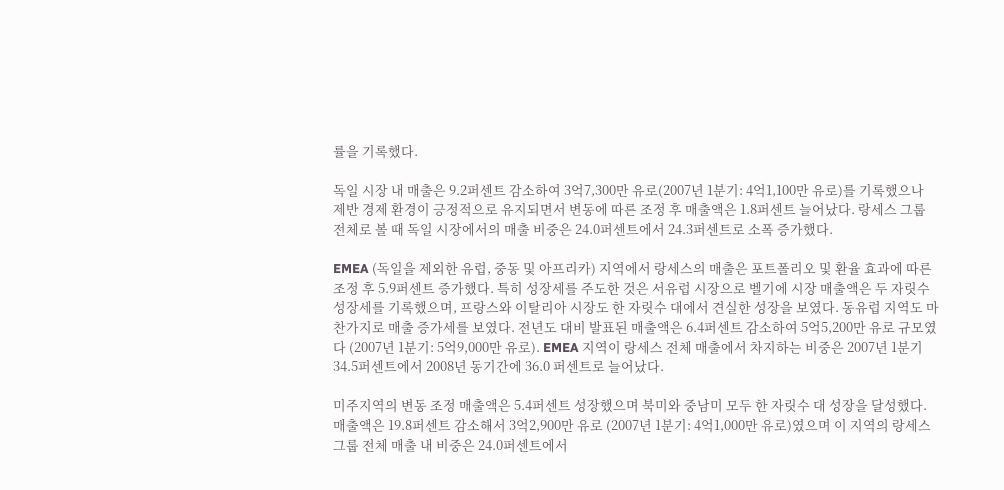률을 기록했다.

독일 시장 내 매출은 9.2퍼센트 감소하여 3억7,300만 유로(2007년 1분기: 4억1,100만 유로)를 기록했으나 제반 경제 환경이 긍정적으로 유지되면서 변동에 따른 조정 후 매출액은 1.8퍼센트 늘어났다. 랑세스 그룹 전체로 볼 때 독일 시장에서의 매출 비중은 24.0퍼센트에서 24.3퍼센트로 소폭 증가했다.

EMEA (독일을 제외한 유럽, 중동 및 아프리카) 지역에서 랑세스의 매출은 포트폴리오 및 환율 효과에 따른 조정 후 5.9퍼센트 증가했다. 특히 성장세를 주도한 것은 서유럽 시장으로 벨기에 시장 매출액은 두 자릿수 성장세를 기록했으며, 프랑스와 이탈리아 시장도 한 자릿수 대에서 견실한 성장을 보였다. 동유럽 지역도 마찬가지로 매출 증가세를 보였다. 전년도 대비 발표된 매출액은 6.4퍼센트 감소하여 5억5,200만 유로 규모였다 (2007년 1분기: 5억9,000만 유로). EMEA 지역이 랑세스 전체 매출에서 차지하는 비중은 2007년 1분기 34.5퍼센트에서 2008년 동기간에 36.0 퍼센트로 늘어났다.

미주지역의 변동 조정 매출액은 5.4퍼센트 성장했으며 북미와 중남미 모두 한 자릿수 대 성장을 달성했다. 매출액은 19.8퍼센트 감소해서 3억2,900만 유로 (2007년 1분기: 4억1,000만 유로)였으며 이 지역의 랑세스 그룹 전체 매출 내 비중은 24.0퍼센트에서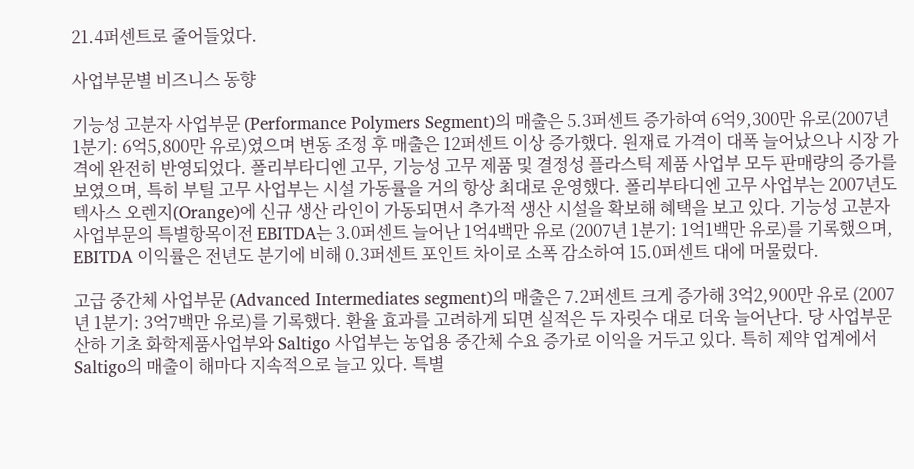21.4퍼센트로 줄어들었다.

사업부문별 비즈니스 동향

기능성 고분자 사업부문 (Performance Polymers Segment)의 매출은 5.3퍼센트 증가하여 6억9,300만 유로(2007년 1분기: 6억5,800만 유로)였으며 변동 조정 후 매출은 12퍼센트 이상 증가했다. 원재료 가격이 대폭 늘어났으나 시장 가격에 완전히 반영되었다. 폴리부타디엔 고무, 기능성 고무 제품 및 결정성 플라스틱 제품 사업부 모두 판매량의 증가를 보였으며, 특히 부틸 고무 사업부는 시설 가동률을 거의 항상 최대로 운영했다. 폴리부타디엔 고무 사업부는 2007년도 텍사스 오렌지(Orange)에 신규 생산 라인이 가동되면서 추가적 생산 시설을 확보해 혜택을 보고 있다. 기능성 고분자 사업부문의 특별항목이전 EBITDA는 3.0퍼센트 늘어난 1억4백만 유로 (2007년 1분기: 1억1백만 유로)를 기록했으며, EBITDA 이익률은 전년도 분기에 비해 0.3퍼센트 포인트 차이로 소폭 감소하여 15.0퍼센트 대에 머물렀다.

고급 중간체 사업부문 (Advanced Intermediates segment)의 매출은 7.2퍼센트 크게 증가해 3억2,900만 유로 (2007년 1분기: 3억7백만 유로)를 기록했다. 환율 효과를 고려하게 되면 실적은 두 자릿수 대로 더욱 늘어난다. 당 사업부문 산하 기초 화학제품사업부와 Saltigo 사업부는 농업용 중간체 수요 증가로 이익을 거두고 있다. 특히 제약 업계에서 Saltigo의 매출이 해마다 지속적으로 늘고 있다. 특별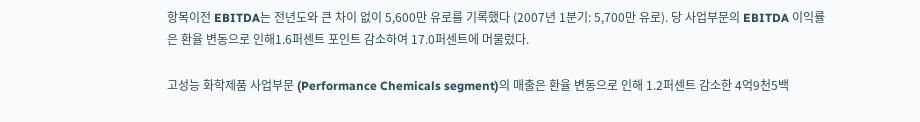항목이전 EBITDA는 전년도와 큰 차이 없이 5,600만 유로를 기록했다 (2007년 1분기: 5,700만 유로). 당 사업부문의 EBITDA 이익률은 환율 변동으로 인해1.6퍼센트 포인트 감소하여 17.0퍼센트에 머물렀다.

고성능 화학제품 사업부문 (Performance Chemicals segment)의 매출은 환율 변동으로 인해 1.2퍼센트 감소한 4억9천5백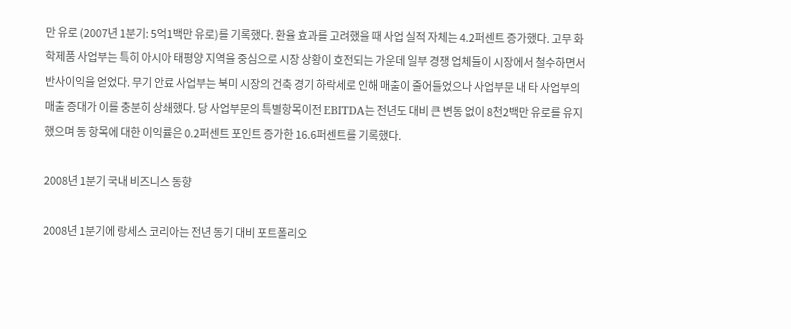만 유로 (2007년 1분기: 5억1백만 유로)를 기록했다. 환율 효과를 고려했을 때 사업 실적 자체는 4.2퍼센트 증가했다. 고무 화학제품 사업부는 특히 아시아 태평양 지역을 중심으로 시장 상황이 호전되는 가운데 일부 경쟁 업체들이 시장에서 철수하면서 반사이익을 얻었다. 무기 안료 사업부는 북미 시장의 건축 경기 하락세로 인해 매출이 줄어들었으나 사업부문 내 타 사업부의 매출 증대가 이를 충분히 상쇄했다. 당 사업부문의 특별항목이전 EBITDA는 전년도 대비 큰 변동 없이 8천2백만 유로를 유지했으며 동 항목에 대한 이익률은 0.2퍼센트 포인트 증가한 16.6퍼센트를 기록했다.

2008년 1분기 국내 비즈니스 동향

2008년 1분기에 랑세스 코리아는 전년 동기 대비 포트폴리오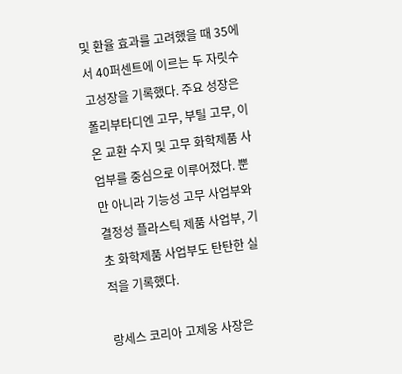및 환율 효과를 고려했을 때 35에서 40퍼센트에 이르는 두 자릿수 고성장을 기록했다. 주요 성장은 폴리부타디엔 고무, 부틸 고무, 이온 교환 수지 및 고무 화학제품 사업부를 중심으로 이루어졌다. 뿐만 아니라 기능성 고무 사업부와 결정성 플라스틱 제품 사업부, 기초 화학제품 사업부도 탄탄한 실적을 기록했다.

랑세스 코리아 고제웅 사장은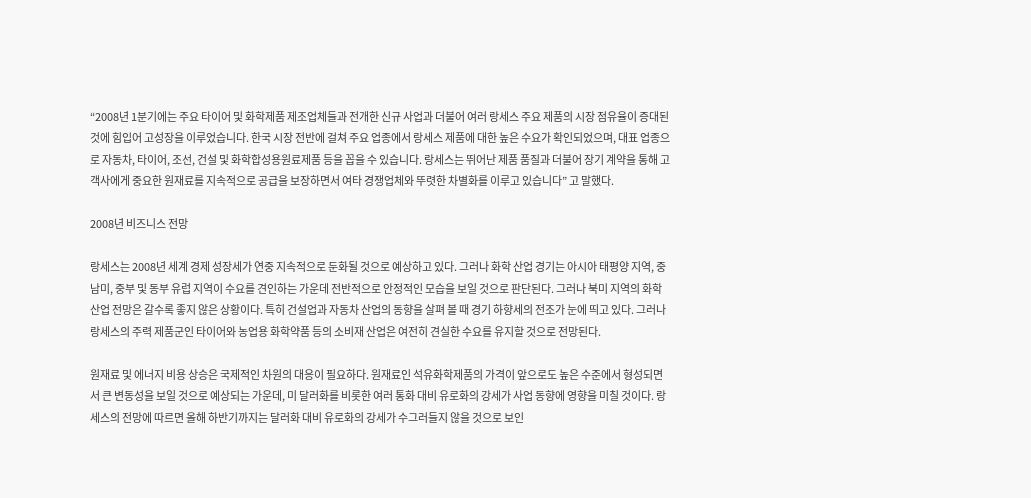“2008년 1분기에는 주요 타이어 및 화학제품 제조업체들과 전개한 신규 사업과 더불어 여러 랑세스 주요 제품의 시장 점유율이 증대된 것에 힘입어 고성장을 이루었습니다. 한국 시장 전반에 걸쳐 주요 업종에서 랑세스 제품에 대한 높은 수요가 확인되었으며, 대표 업종으로 자동차, 타이어, 조선, 건설 및 화학합성용원료제품 등을 꼽을 수 있습니다. 랑세스는 뛰어난 제품 품질과 더불어 장기 계약을 통해 고객사에게 중요한 원재료를 지속적으로 공급을 보장하면서 여타 경쟁업체와 뚜렷한 차별화를 이루고 있습니다” 고 말했다.

2008년 비즈니스 전망

랑세스는 2008년 세계 경제 성장세가 연중 지속적으로 둔화될 것으로 예상하고 있다. 그러나 화학 산업 경기는 아시아 태평양 지역, 중남미, 중부 및 동부 유럽 지역이 수요를 견인하는 가운데 전반적으로 안정적인 모습을 보일 것으로 판단된다. 그러나 북미 지역의 화학 산업 전망은 갈수록 좋지 않은 상황이다. 특히 건설업과 자동차 산업의 동향을 살펴 볼 때 경기 하향세의 전조가 눈에 띄고 있다. 그러나 랑세스의 주력 제품군인 타이어와 농업용 화학약품 등의 소비재 산업은 여전히 견실한 수요를 유지할 것으로 전망된다.

원재료 및 에너지 비용 상승은 국제적인 차원의 대응이 필요하다. 원재료인 석유화학제품의 가격이 앞으로도 높은 수준에서 형성되면서 큰 변동성을 보일 것으로 예상되는 가운데, 미 달러화를 비롯한 여러 통화 대비 유로화의 강세가 사업 동향에 영향을 미칠 것이다. 랑세스의 전망에 따르면 올해 하반기까지는 달러화 대비 유로화의 강세가 수그러들지 않을 것으로 보인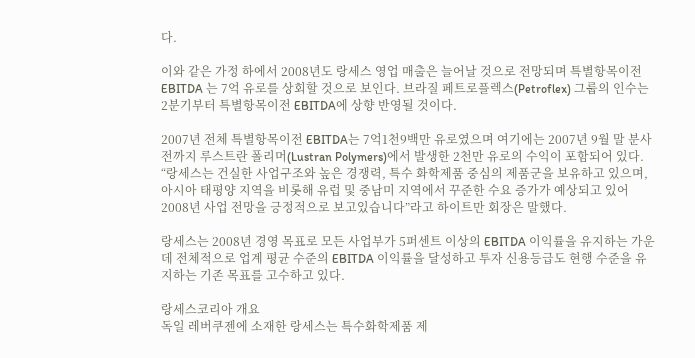다.

이와 같은 가정 하에서 2008년도 랑세스 영업 매출은 늘어날 것으로 전망되며 특별항목이전 EBITDA 는 7억 유로를 상회할 것으로 보인다. 브라질 페트로플렉스(Petroflex) 그룹의 인수는 2분기부터 특별항목이전 EBITDA에 상향 반영될 것이다.

2007년 전체 특별항목이전 EBITDA는 7억1천9백만 유로였으며 여기에는 2007년 9월 말 분사 전까지 루스트란 폴리머(Lustran Polymers)에서 발생한 2천만 유로의 수익이 포함되어 있다. “랑세스는 건실한 사업구조와 높은 경쟁력, 특수 화학제품 중심의 제품군을 보유하고 있으며, 아시아 태평양 지역을 비롯해 유럽 및 중남미 지역에서 꾸준한 수요 증가가 예상되고 있어 2008년 사업 전망을 긍정적으로 보고있습니다”라고 하이트만 회장은 말했다.

랑세스는 2008년 경영 목표로 모든 사업부가 5퍼센트 이상의 EBITDA 이익률을 유지하는 가운데 전체적으로 업계 평균 수준의 EBITDA 이익률을 달성하고 투자 신용등급도 현행 수준을 유지하는 기존 목표를 고수하고 있다.

랑세스코리아 개요
독일 레버쿠젠에 소재한 랑세스는 특수화학제품 제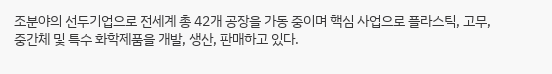조분야의 선두기업으로 전세계 총 42개 공장을 가동 중이며 핵심 사업으로 플라스틱, 고무, 중간체 및 특수 화학제품을 개발, 생산, 판매하고 있다.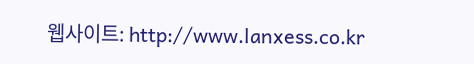웹사이트: http://www.lanxess.co.kr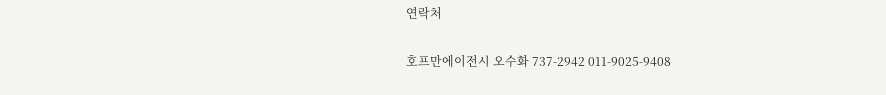연락처

호프만에이전시 오수화 737-2942 011-9025-9408